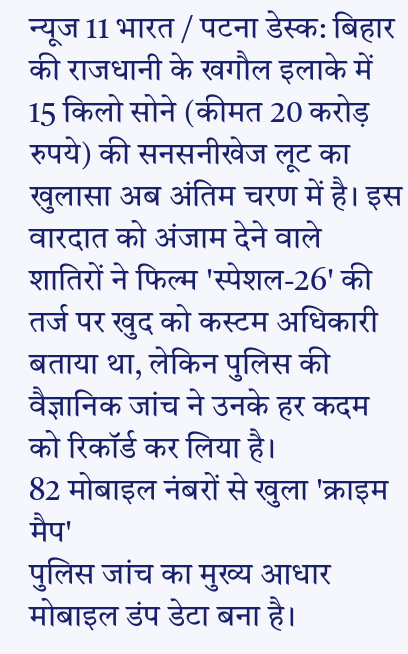न्यूज 11 भारत / पटना डेस्क: बिहार की राजधानी के खगौल इलाके में 15 किलो सोने (कीमत 20 करोड़ रुपये) की सनसनीखेज लूट का खुलासा अब अंतिम चरण में है। इस वारदात को अंजाम देने वाले शातिरों ने फिल्म 'स्पेशल-26' की तर्ज पर खुद को कस्टम अधिकारी बताया था, लेकिन पुलिस की वैज्ञानिक जांच ने उनके हर कदम को रिकॉर्ड कर लिया है।
82 मोबाइल नंबरों से खुला 'क्राइम मैप'
पुलिस जांच का मुख्य आधार मोबाइल डंप डेटा बना है।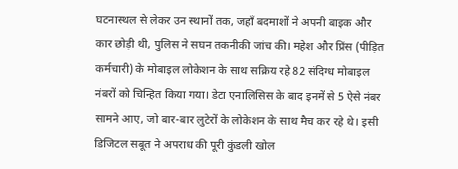घटनास्थल से लेकर उन स्थानों तक, जहाँ बदमाशों ने अपनी बाइक और कार छोड़ी थी, पुलिस ने सघन तकनीकी जांच की। महेश और प्रिंस (पीड़ित कर्मचारी) के मोबाइल लोकेशन के साथ सक्रिय रहे 82 संदिग्ध मोबाइल नंबरों को चिन्हित किया गया। डेटा एनालिसिस के बाद इनमें से 5 ऐसे नंबर सामने आए, जो बार-बार लुटेरों के लोकेशन के साथ मैच कर रहे थे। इसी डिजिटल सबूत ने अपराध की पूरी कुंडली खोल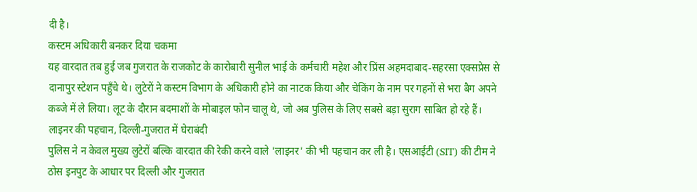दी है।
कस्टम अधिकारी बनकर दिया चकमा
यह वारदात तब हुई जब गुजरात के राजकोट के कारोबारी सुनील भाई के कर्मचारी महेश और प्रिंस अहमदाबाद-सहरसा एक्सप्रेस से दानापुर स्टेशन पहुँचे थे। लुटेरों ने कस्टम विभाग के अधिकारी होने का नाटक किया और चेकिंग के नाम पर गहनों से भरा बैग अपने कब्जे में ले लिया। लूट के दौरान बदमाशों के मोबाइल फोन चालू थे, जो अब पुलिस के लिए सबसे बड़ा सुराग साबित हो रहे हैं।
लाइनर की पहचान, दिल्ली-गुजरात में घेराबंदी
पुलिस ने न केवल मुख्य लुटेरों बल्कि वारदात की रेकी करने वाले 'लाइनर' की भी पहचान कर ली है। एसआईटी (SIT) की टीम ने ठोस इनपुट के आधार पर दिल्ली और गुजरात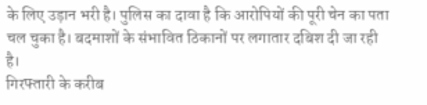के लिए उड़ान भरी है। पुलिस का दावा है कि आरोपियों की पूरी चेन का पता चल चुका है। बदमाशों के संभावित ठिकानों पर लगातार दबिश दी जा रही है।
गिरफ्तारी के करीब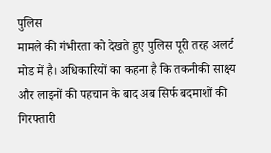पुलिस
मामले की गंभीरता को देखते हुए पुलिस पूरी तरह अलर्ट मोड में है। अधिकारियों का कहना है कि तकनीकी साक्ष्य और लाइनों की पहचान के बाद अब सिर्फ बदमाशों की गिरफ्तारी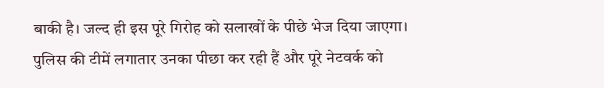बाकी है। जल्द ही इस पूरे गिरोह को सलाखों के पीछे भेज दिया जाएगा। पुलिस की टीमें लगातार उनका पीछा कर रही हैं और पूरे नेटवर्क को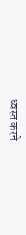ध्वस्त करने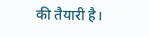की तैयारी है।